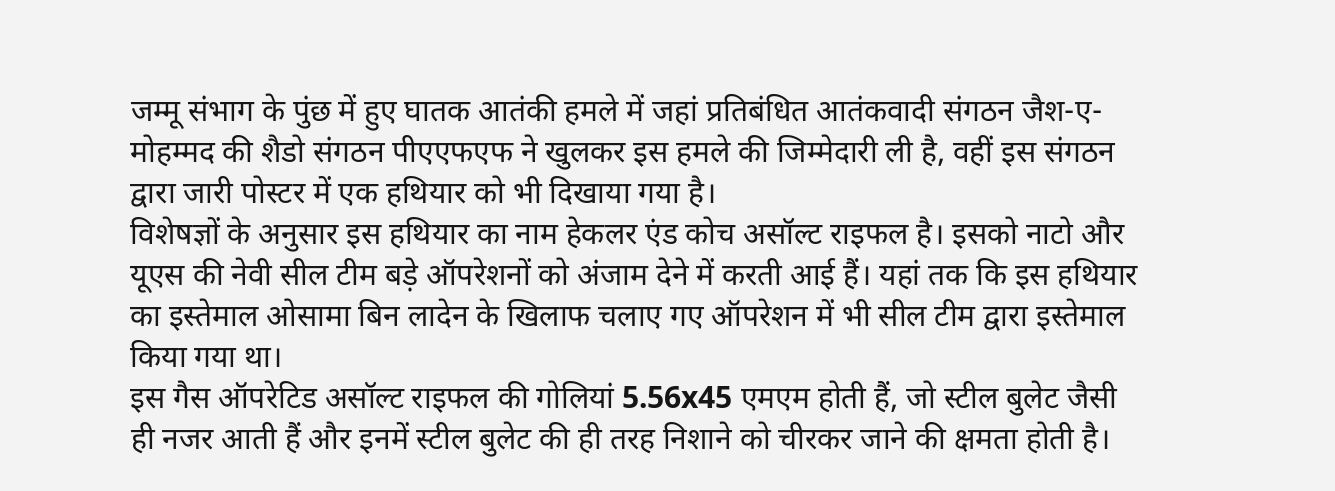जम्मू संभाग के पुंछ में हुए घातक आतंकी हमले में जहां प्रतिबंधित आतंकवादी संगठन जैश-ए-मोहम्मद की शैडो संगठन पीएएफएफ ने खुलकर इस हमले की जिम्मेदारी ली है, वहीं इस संगठन द्वारा जारी पोस्टर में एक हथियार को भी दिखाया गया है।
विशेषज्ञों के अनुसार इस हथियार का नाम हेकलर एंड कोच असॉल्ट राइफल है। इसको नाटो और यूएस की नेवी सील टीम बड़े ऑपरेशनों को अंजाम देने में करती आई हैं। यहां तक कि इस हथियार का इस्तेमाल ओसामा बिन लादेन के खिलाफ चलाए गए ऑपरेशन में भी सील टीम द्वारा इस्तेमाल किया गया था।
इस गैस ऑपरेटिड असॉल्ट राइफल की गोलियां 5.56x45 एमएम होती हैं, जो स्टील बुलेट जैसी ही नजर आती हैं और इनमें स्टील बुलेट की ही तरह निशाने को चीरकर जाने की क्षमता होती है।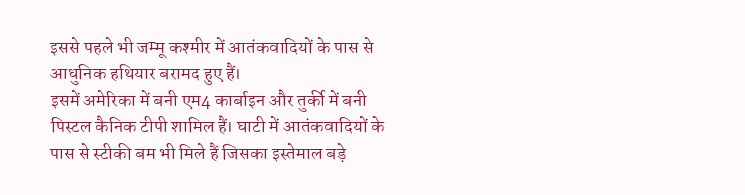इससे पहले भी जम्मू कश्मीर में आतंकवादियों के पास से आधुनिक हथियार बरामद हुए हैं।
इसमें अमेरिका में बनी एम4 कार्बाइन और तुर्की में बनी पिस्टल कैनिक टीपी शामिल हैं। घाटी में आतंकवादियों के पास से स्टीकी बम भी मिले हैं जिसका इस्तेमाल बड़े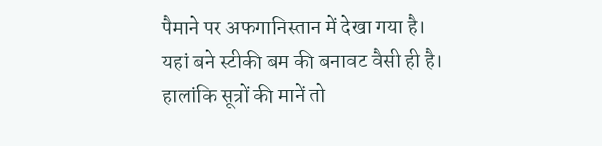पैमाने पर अफगानिस्तान में देखा गया है।
यहां बने स्टीकी बम की बनावट वैसी ही है। हालांकि सूत्रों की मानें तो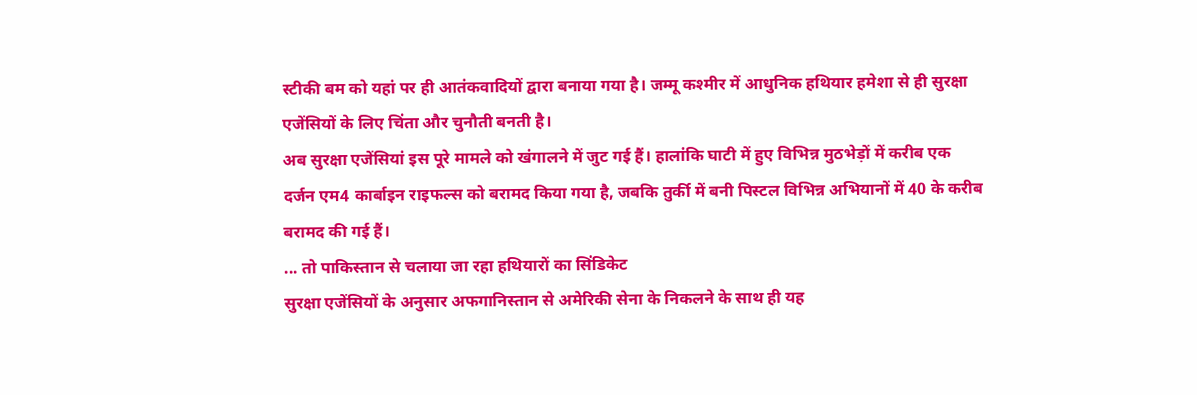स्टीकी बम को यहां पर ही आतंकवादियों द्वारा बनाया गया है। जम्मू कश्मीर में आधुनिक हथियार हमेशा से ही सुरक्षा एजेंसियों के लिए चिंता और चुनौती बनती है।
अब सुरक्षा एजेंसियां इस पूरे मामले को खंगालने में जुट गई हैं। हालांकि घाटी में हुए विभिन्न मुठभेड़ों में करीब एक दर्जन एम4 कार्बाइन राइफल्स को बरामद किया गया है, जबकि तुर्की में बनी पिस्टल विभिन्न अभियानों में 40 के करीब बरामद की गई हैं।
... तो पाकिस्तान से चलाया जा रहा हथियारों का सिंडिकेट
सुरक्षा एजेंसियों के अनुसार अफगानिस्तान से अमेरिकी सेना के निकलने के साथ ही यह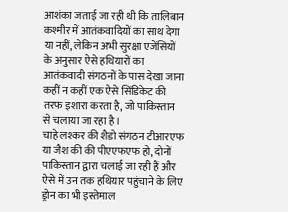आशंका जताई जा रही थी कि तालिबान कश्मीर में आतंकवादियों का साथ देगा या नहीं, लेकिन अभी सुरक्षा एजेंसियों के अनुसार ऐसे हथियारों का आतंकवादी संगठनों के पास देखा जाना कहीं न कहीं एक ऐसे सिंडिकेट की तरफ इशारा करता है, जो पाकिस्तान से चलाया जा रहा है।
चाहे लश्कर की शैडो संगठन टीआरएफ या जैश की की पीएएफएफ हो, दोनों पाकिस्तान द्वारा चलाई जा रही हैं और ऐसे में उन तक हथियार पहुंचाने के लिए ड्रोन का भी इस्तेमाल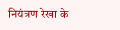नियंत्रण रेखा के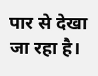पार से देखा जा रहा है।